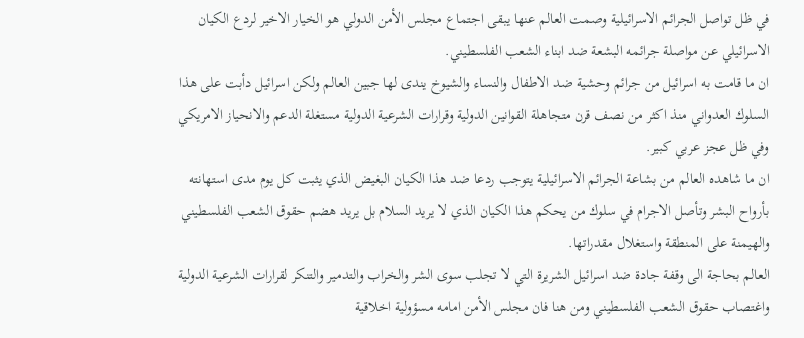في ظل تواصل الجرائم الاسرائيلية وصمت العالم عنها يبقى اجتماع مجلس الأمن الدولي هو الخيار الاخير لردع الكيان الاسرائيلي عن مواصلة جرائمه البشعة ضد ابناء الشعب الفلسطيني.
ان ما قامت به اسرائيل من جرائم وحشية ضد الاطفال والنساء والشيوخ يندى لها جبين العالم ولكن اسرائيل دأبت على هذا السلوك العدواني منذ اكثر من نصف قرن متجاهلة القوانين الدولية وقرارات الشرعية الدولية مستغلة الدعم والانحياز الامريكي وفي ظل عجز عربي كبير.
ان ما شاهده العالم من بشاعة الجرائم الاسرائيلية يتوجب ردعا ضد هذا الكيان البغيض الذي يثبت كل يوم مدى استهانته بأرواح البشر وتأصل الاجرام في سلوك من يحكم هذا الكيان الذي لا يريد السلام بل يريد هضم حقوق الشعب الفلسطيني والهيمنة على المنطقة واستغلال مقدراتها.
العالم بحاجة الى وقفة جادة ضد اسرائيل الشريرة التي لا تجلب سوى الشر والخراب والتدمير والتنكر لقرارات الشرعية الدولية واغتصاب حقوق الشعب الفلسطيني ومن هنا فان مجلس الأمن امامه مسؤولية اخلاقية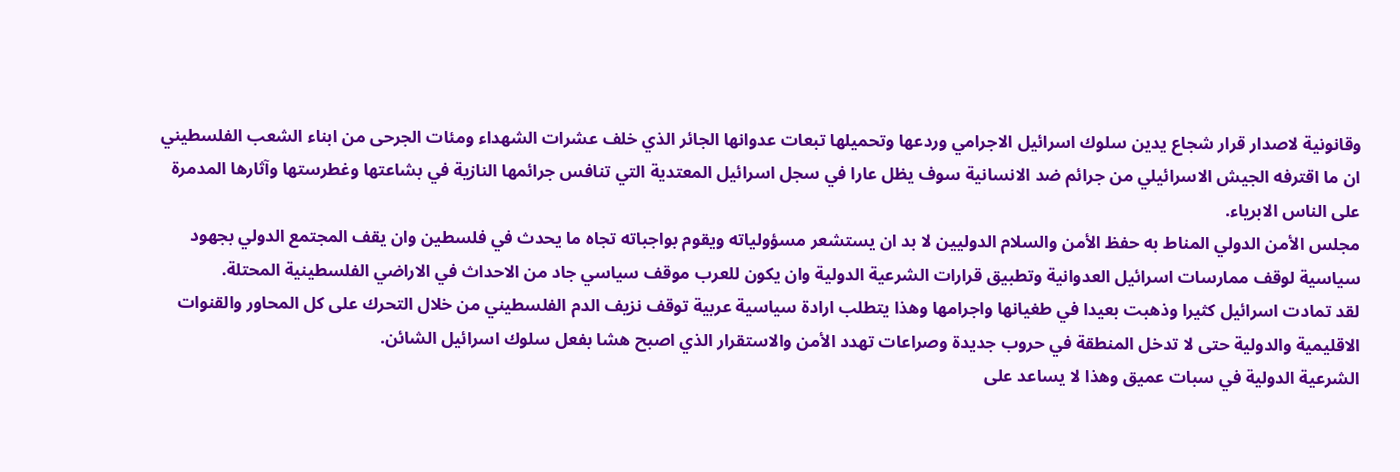وقانونية لاصدار قرار شجاع يدين سلوك اسرائيل الاجرامي وردعها وتحميلها تبعات عدوانها الجائر الذي خلف عشرات الشهداء ومئات الجرحى من ابناء الشعب الفلسطيني ان ما اقترفه الجيش الاسرائيلي من جرائم ضد الانسانية سوف يظل عارا في سجل اسرائيل المعتدية التي تنافس جرائمها النازية في بشاعتها وغطرستها وآثارها المدمرة على الناس الابرياء.
مجلس الأمن الدولي المناط به حفظ الأمن والسلام الدوليين لا بد ان يستشعر مسؤولياته ويقوم بواجباته تجاه ما يحدث في فلسطين وان يقف المجتمع الدولي بجهود سياسية لوقف ممارسات اسرائيل العدوانية وتطبيق قرارات الشرعية الدولية وان يكون للعرب موقف سياسي جاد من الاحداث في الاراضي الفلسطينية المحتلة.
لقد تمادت اسرائيل كثيرا وذهبت بعيدا في طغيانها واجرامها وهذا يتطلب ارادة سياسية عربية توقف نزيف الدم الفلسطيني من خلال التحرك على كل المحاور والقنوات الاقليمية والدولية حتى لا تدخل المنطقة في حروب جديدة وصراعات تهدد الأمن والاستقرار الذي اصبح هشا بفعل سلوك اسرائيل الشائن.
الشرعية الدولية في سبات عميق وهذا لا يساعد على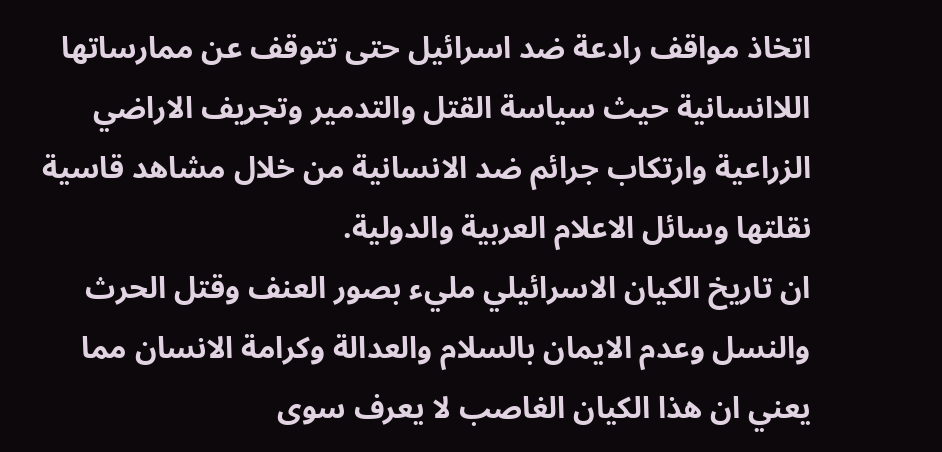اتخاذ مواقف رادعة ضد اسرائيل حتى تتوقف عن ممارساتها اللاانسانية حيث سياسة القتل والتدمير وتجريف الاراضي الزراعية وارتكاب جرائم ضد الانسانية من خلال مشاهد قاسية نقلتها وسائل الاعلام العربية والدولية.
ان تاريخ الكيان الاسرائيلي مليء بصور العنف وقتل الحرث والنسل وعدم الايمان بالسلام والعدالة وكرامة الانسان مما يعني ان هذا الكيان الغاصب لا يعرف سوى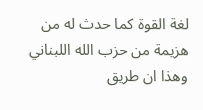لغة القوة كما حدث له من هزيمة من حزب الله اللبناني وهذا ان طريق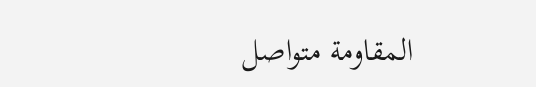المقاومة متواصل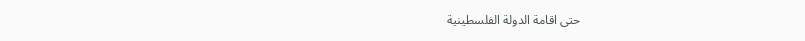حتى اقامة الدولة الفلسطينية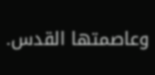وعاصمتها القدس.